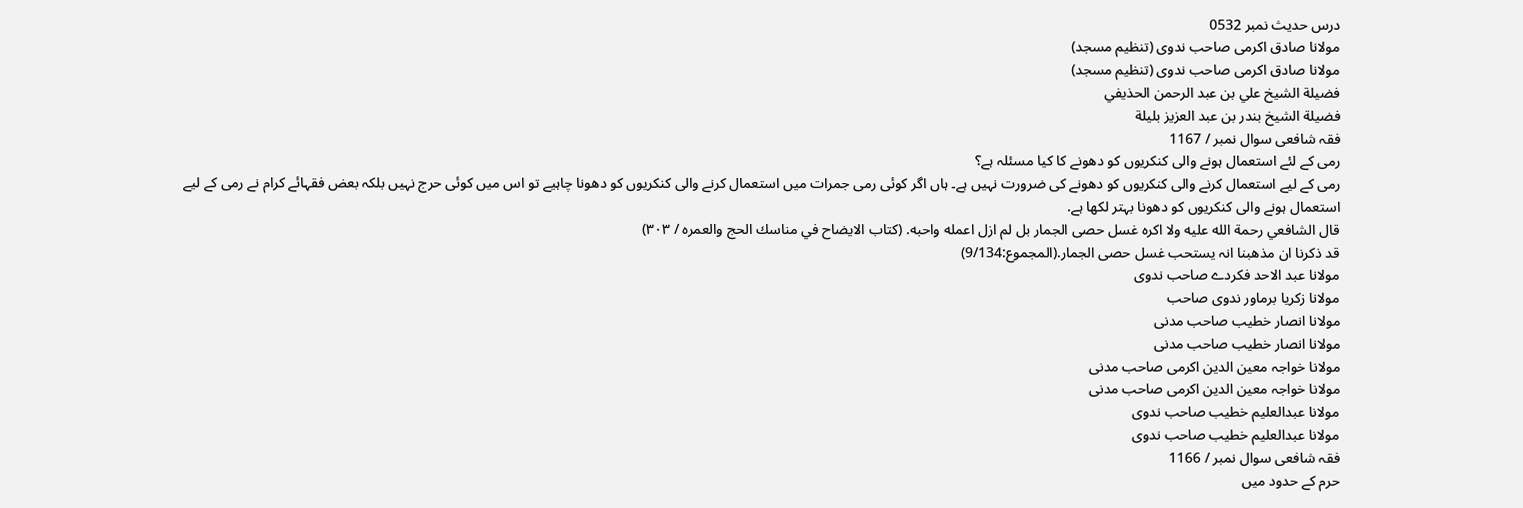درس حدیث نمبر 0532
مولانا صادق اكرمی صاحب ندوی (تنظیم مسجد)
مولانا صادق اكرمی صاحب ندوی (تنظیم مسجد)
فضيلة الشيخ علي بن عبد الرحمن الحذيفي
فضيلة الشيخ بندر بن عبد العزيز بليلة
فقہ شافعی سوال نمبر / 1167
رمی کے لئے استعمال ہونے والی کنکریوں کو دھونے کا کیا مسئلہ ہے؟
رمی کے لیے استعمال کرنے والی کنکریوں کو دھونے کی ضرورت نہیں ہے۔ ہاں اگر کوئی رمی جمرات میں استعمال کرنے والی کنکریوں کو دھونا چاہیے تو اس میں کوئی حرج نہیں بلکہ بعض فقہائے کرام نے رمی کے لیے استعمال ہونے والی کنکریوں کو دھونا بہتر لکھا ہے.
قال الشافعي رحمة الله عليه ولا اكره غسل حصى الجمار بل لم ازل اعمله واحبه. (كتاب الايضاح في مناسك الحج والعمره / ٣٠٣)
قد ذکرنا ان مذھبنا انہ یستحب غسل حصی الجمار.(المجموع:9/134)
مولانا عبد الاحد فکردے صاحب ندوی
مولانا زكریا برماور ندوی صاحب
مولانا انصار خطیب صاحب مدنی
مولانا انصار خطیب صاحب مدنی
مولانا خواجہ معین الدین اكرمی صاحب مدنی
مولانا خواجہ معین الدین اكرمی صاحب مدنی
مولانا عبدالعلیم خطیب صاحب ندوی
مولانا عبدالعلیم خطیب صاحب ندوی
فقہ شافعی سوال نمبر / 1166
حرم کے حدود میں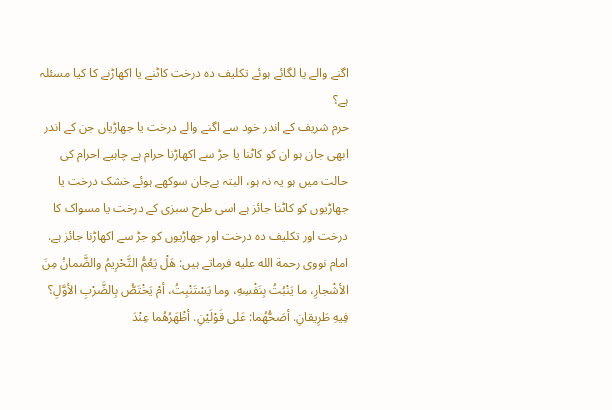اگنے والے یا لگائے ہوئے تکلیف دہ درخت کاٹنے یا اکھاڑنے کا کیا مسئلہ ہے؟
حرم شریف کے اندر خود سے اگنے والے درخت یا جھاڑیاں جن کے اندر ابھی جان ہو ان کو کاٹنا یا جڑ سے اکھاڑنا حرام ہے چاہیے احرام کی حالت میں ہو یہ نہ ہو، البتہ بےجان سوکھے ہوئے خشک درخت یا جھاڑیوں کو کاٹنا جائز ہے اسی طرح سبزی کے درخت یا مسواک کا درخت اور تکلیف دہ درخت اور جھاڑیوں کو جڑ سے اکھاڑنا جائز ہے.
امام نووی رحمة الله عليه فرماتے ہیں: هَلْ يَعُمُّ التَّحْرِيمُ والضَّمانُ مِنَ الأشْجارِ، ما يَنْبُتُ بِنَفْسِهِ، وما يَسْتَنْبِتُ، أمْ يَخْتَصُّ بِالضَّرْبِ الأوَّلِ؟ فِيهِ طَرِيقانِ. أصَحُّهُما: عَلى قَوْلَيْنِ. أظْهَرُهُما عِنْدَ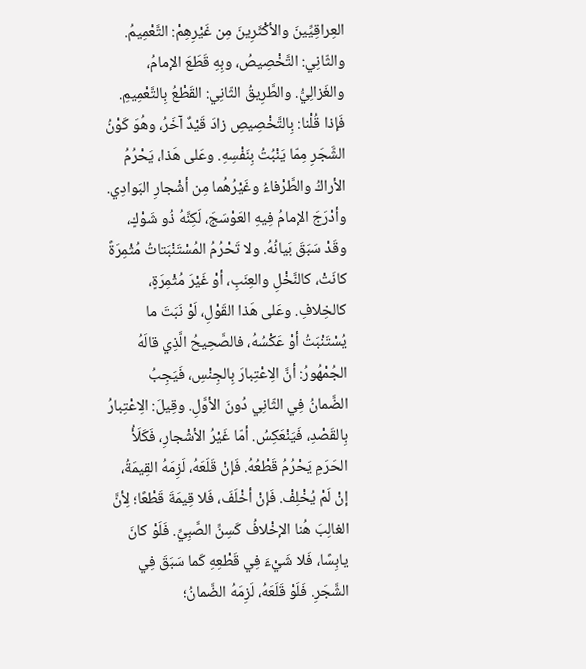العِراقِيِّينَ والأكْثَرِينَ مِن غَيْرِهِمْ: التَّعْمِيمُ. والثّانِي: التَّخْصِيصُ، وبِهِ قَطَعَ الإمامُ، والغَزالِيُّ. والطَّرِيقُ الثّانِي: القَطْعُ بِالتَّعْمِيمِ. فَإذا قُلْنا: بِالتَّخْصِيصِ زادَ قَيْدٌ آخَرُ، وهُوَ كَوْنُ الشَّجَرِ مِمّا يَنْبُتُ بِنَفْسِهِ. وعَلى هَذا، يَحْرُمُ الأراكُ والطَّرْفاءُ وغَيْرُهُما مِن أشْجارِ البَوادِي. وأدْرَجَ الإمامُ فِيهِ العَوْسَجَ، لَكِنَّهُ ذُو شَوْكٍ، وقَدْ سَبَقَ بَيانُهُ. ولا تَحْرُمُ المُسْتَنْبَتاتُ مُثْمِرَةً كانَتْ، كالنَّخْلِ والعِنَبِ، أوْ غَيْرَ مُثْمِرَةٍ، كالخِلافِ. وعَلى هَذا القَوْلِ، لَوْ نَبَتَ ما يُسْتَنْبَتُ أوْ عَكْسُهُ، فالصَّحِيحُ الَّذِي قالَهُ الجُمْهُورُ: أنَّ الِاعْتِبارَ بِالجِنْسِ، فَيَجِبُ الضَّمانُ فِي الثّانِي دُونَ الأوَّلِ. وقِيلَ: الِاعْتِبارُ بِالقَصْدِ، فَيَنْعَكِسُ. أمّا غَيْرُ الأشْجارِ، فَكَلَأُ الحَرَمِ يَحْرُمُ قَطْعُهُ. فَإنْ قَلَعَهُ، لَزِمَهُ القِيمَةُ، إنْ لَمْ يُخْلِفْ. فَإنْ أخْلَفَ، فَلا قِيمَةَ قَطْعًا؛ لِأنَّ الغالِبَ هُنا الإخْلافُ كَسِنِّ الصَّبِيِّ. فَلَوْ كانَ يابِسًا، فَلا شَيْءَ فِي قَطْعِهِ كَما سَبَقَ فِي الشَّجَرِ. فَلَوْ قَلَعَهُ، لَزِمَهُ الضَّمانُ؛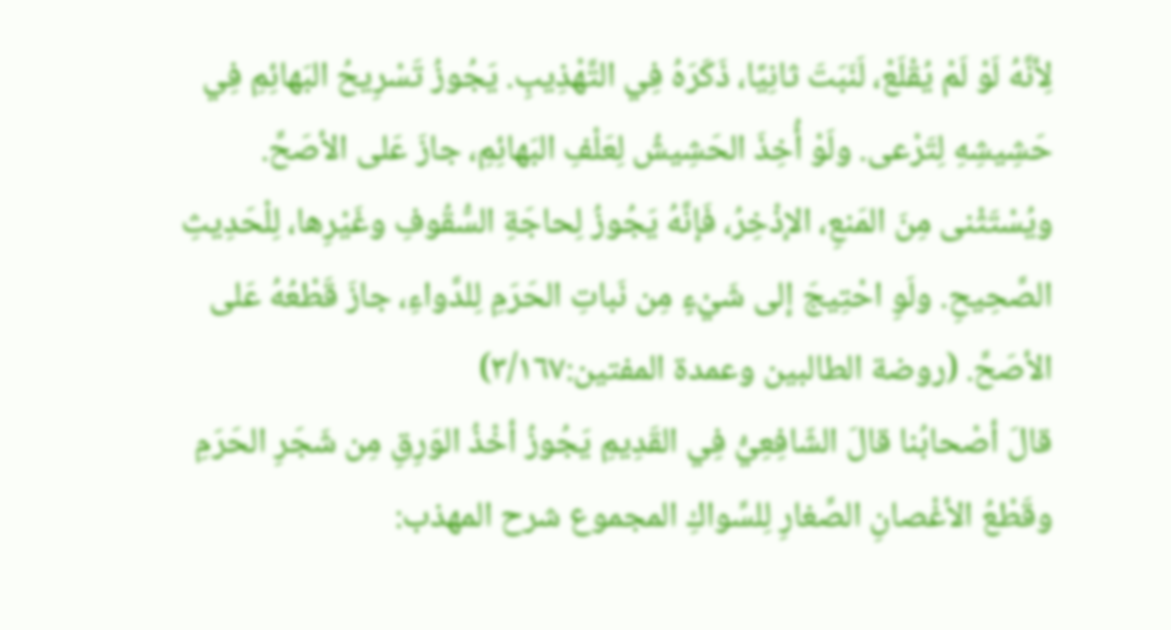لِأنَّهُ لَوْ لَمْ يُقْلَعْ، لَنَبَتَ ثانِيًا، ذَكَرَهُ فِي التَّهْذِيبِ. يَجُوزُ تَسْرِيحُ البَهائِمِ فِي حَشِيشِهِ لِتَرْعى. ولَوْ أُخِذَ الحَشِيشُ لِعَلْفِ البَهائِمِ، جازَ عَلى الأصَحِّ. ويُسْتَثْنى مِنَ المَنعِ، الإذْخِرُ، فَإنَّهُ يَجُوزُ لِحاجَةِ السُّقُوفِ وغَيْرِها، لِلْحَدِيثِ الصَّحِيحِ. ولَوِ احْتِيجَ إلى شَيْءٍ مِن نَباتِ الحَرَمِ لِلدَّواءِ، جازَ قَطْعُهُ عَلى الأصَحِّ. (روضة الطالبين وعمدة المفتين:٣/١٦٧)
قالَ أصْحابُنا قالَ الشّافِعِيُّ فِي القَدِيمِ يَجُوزُ أخْذُ الوَرِقِ مِن شَجَرِ الحَرَمِ وقَطْعُ الأغْصانِ الصِّغارِ لِلسِّواكِ المجموع شرح المهذب: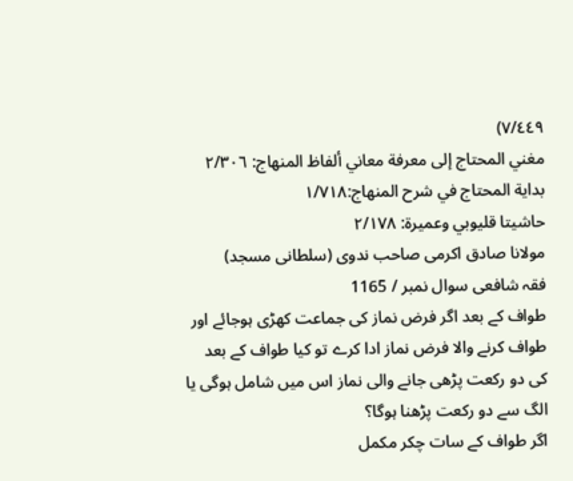٧/٤٤٩)
مغني المحتاج إلى معرفة معاني ألفاظ المنهاج: ٢/٣٠٦
بداية المحتاج في شرح المنهاج:١/٧١٨
حاشيتا قليوبي وعميرة: ٢/١٧٨
مولانا صادق اكرمی صاحب ندوی (سلطانی مسجد)
فقہ شافعی سوال نمبر / 1165
طواف کے بعد اگر فرض نماز کی جماعت کھڑی ہوجائے اور طواف کرنے والا فرض نماز ادا کرے تو کیا طواف کے بعد کی دو رکعت پڑھی جانے والی نماز اس میں شامل ہوگی یا الگ سے دو رکعت پڑھنا ہوگا؟
اگر طواف کے سات چکر مکمل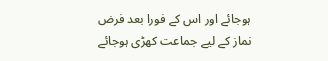ہوجائے اور اس کے فورا بعد فرض نماز کے لیے جماعت کھڑی ہوجائے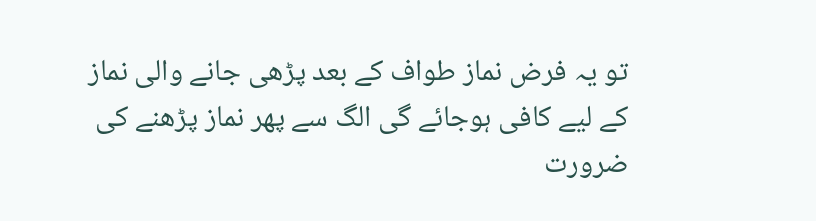تو یہ فرض نماز طواف کے بعد پڑھی جانے والی نماز کے لیے کافی ہوجائے گی الگ سے پھر نماز پڑھنے کی ضرورت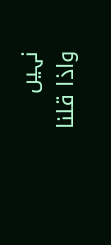نہیں
واذا قلنا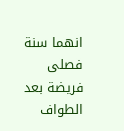انھما سنة فصلی فریضة بعد الطواف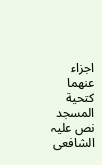اجزاء عنھما کتحیة المسجد نص علیہ الشافعی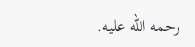رحمه الله عليه.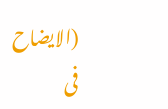(الایضاح فی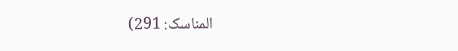المناسک: 291)